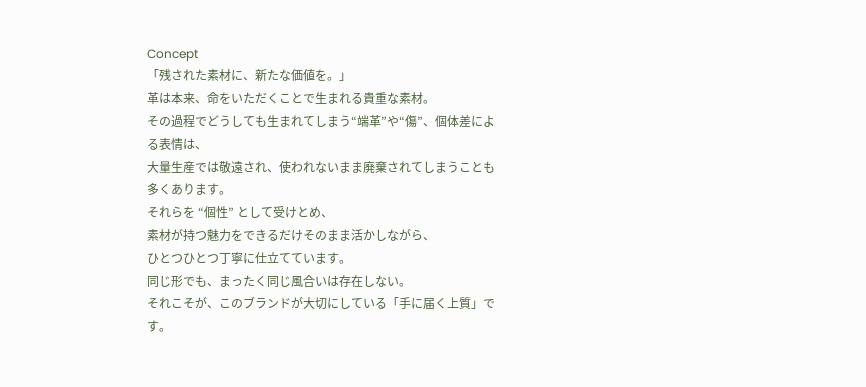Concept
「残された素材に、新たな価値を。」
革は本来、命をいただくことで生まれる貴重な素材。
その過程でどうしても生まれてしまう“端革”や“傷”、個体差による表情は、
大量生産では敬遠され、使われないまま廃棄されてしまうことも多くあります。
それらを “個性” として受けとめ、
素材が持つ魅力をできるだけそのまま活かしながら、
ひとつひとつ丁寧に仕立てています。
同じ形でも、まったく同じ風合いは存在しない。
それこそが、このブランドが大切にしている「手に届く上質」です。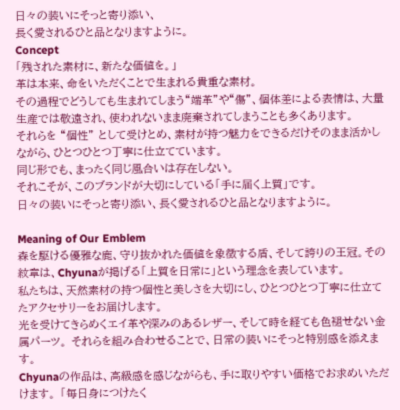日々の装いにそっと寄り添い、
長く愛されるひと品となりますように。
Concept
「残された素材に、新たな価値を。」
革は本来、命をいただくことで生まれる貴重な素材。
その過程でどうしても生まれてしまう“端革”や“傷”、個体差による表情は、大量生産では敬遠され、使われないまま廃棄されてしまうことも多くあります。
それらを “個性” として受けとめ、素材が持つ魅力をできるだけそのまま活かしながら、ひとつひとつ丁寧に仕立てています。
同じ形でも、まったく同じ風合いは存在しない。
それこそが、このブランドが大切にしている「手に届く上質」です。
日々の装いにそっと寄り添い、長く愛されるひと品となりますように。

Meaning of Our Emblem
森を駆ける優雅な鹿、守り抜かれた価値を象徴する盾、そして誇りの王冠。その紋章は、Chyunaが掲げる「上質を日常に」という理念を表しています。
私たちは、天然素材の持つ個性と美しさを大切にし、ひとつひとつ丁寧に仕立てたアクセサリーをお届けします。
光を受けてきらめくエイ革や深みのあるレザー、そして時を経ても色褪せない金属パーツ。 それらを組み合わせることで、日常の装いにそっと特別感を添えます。
Chyunaの作品は、高級感を感じながらも、手に取りやすい価格でお求めいただけます。 「毎日身につけたく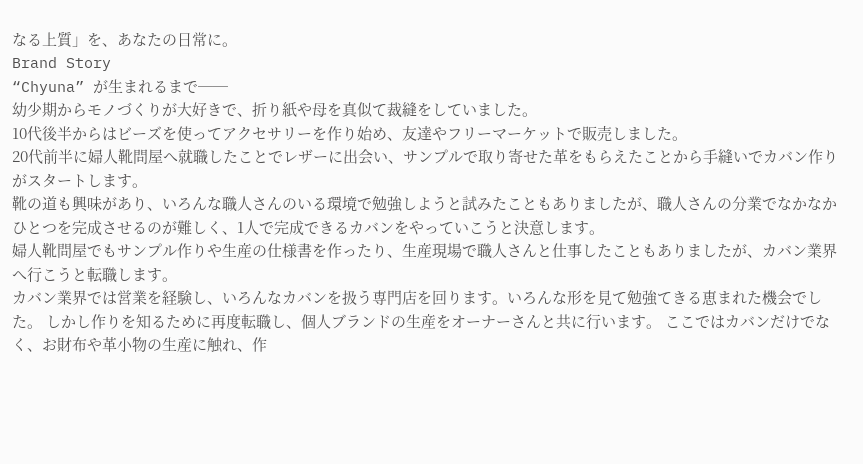なる上質」を、あなたの日常に。
Brand Story
“Chyuna” が生まれるまで──
幼少期からモノづくりが大好きで、折り紙や母を真似て裁縫をしていました。
10代後半からはビーズを使ってアクセサリーを作り始め、友達やフリーマーケットで販売しました。
20代前半に婦人靴問屋へ就職したことでレザーに出会い、サンプルで取り寄せた革をもらえたことから手縫いでカバン作りがスタートします。
靴の道も興味があり、いろんな職人さんのいる環境で勉強しようと試みたこともありましたが、職人さんの分業でなかなかひとつを完成させるのが難しく、1人で完成できるカバンをやっていこうと決意します。
婦人靴問屋でもサンプル作りや生産の仕様書を作ったり、生産現場で職人さんと仕事したこともありましたが、カバン業界へ行こうと転職します。
カバン業界では営業を経験し、いろんなカバンを扱う専門店を回ります。いろんな形を見て勉強てきる恵まれた機会でした。 しかし作りを知るために再度転職し、個人ブランドの生産をオーナーさんと共に行います。 ここではカバンだけでなく、お財布や革小物の生産に触れ、作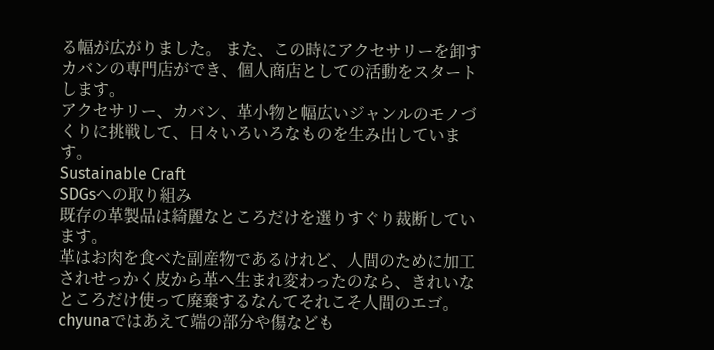る幅が広がりました。 また、この時にアクセサリーを卸すカバンの専門店ができ、個人商店としての活動をスタートします。
アクセサリー、カバン、革小物と幅広いジャンルのモノづくりに挑戦して、日々いろいろなものを生み出しています。
Sustainable Craft
SDGsへの取り組み
既存の革製品は綺麗なところだけを選りすぐり裁断しています。
革はお肉を食べた副産物であるけれど、人間のために加工されせっかく皮から革へ生まれ変わったのなら、きれいなところだけ使って廃棄するなんてそれこそ人間のエゴ。
chyunaではあえて端の部分や傷なども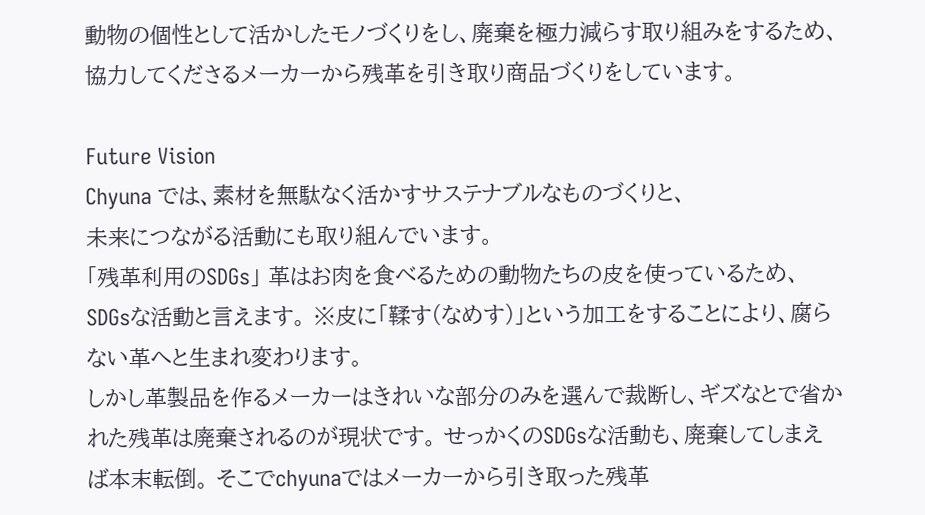動物の個性として活かしたモノづくりをし、廃棄を極力減らす取り組みをするため、協力してくださるメーカーから残革を引き取り商品づくりをしています。

Future Vision
Chyuna では、素材を無駄なく活かすサステナブルなものづくりと、
未来につながる活動にも取り組んでいます。
「残革利用のSDGs」 革はお肉を食べるための動物たちの皮を使っているため、SDGsな活動と言えます。 ※皮に「鞣す(なめす)」という加工をすることにより、腐らない革へと生まれ変わります。
しかし革製品を作るメーカーはきれいな部分のみを選んで裁断し、ギズなとで省かれた残革は廃棄されるのが現状です。 せっかくのSDGsな活動も、廃棄してしまえば本末転倒。 そこでchyunaではメーカーから引き取った残革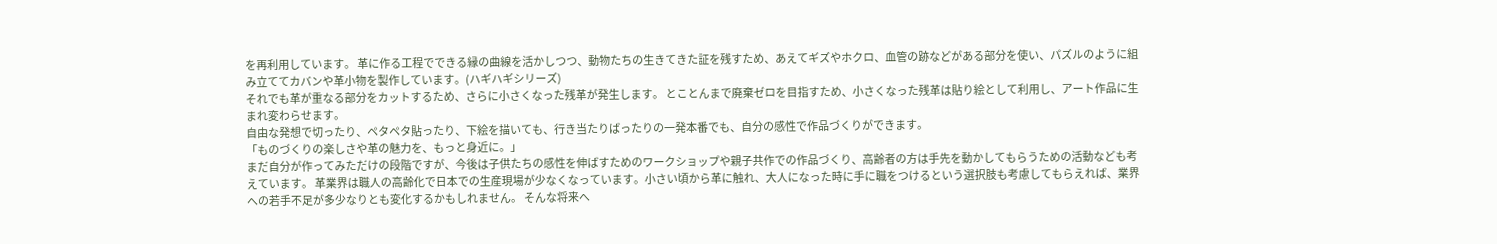を再利用しています。 革に作る工程でできる縁の曲線を活かしつつ、動物たちの生きてきた証を残すため、あえてギズやホクロ、血管の跡などがある部分を使い、パズルのように組み立ててカバンや革小物を製作しています。(ハギハギシリーズ)
それでも革が重なる部分をカットするため、さらに小さくなった残革が発生します。 とことんまで廃棄ゼロを目指すため、小さくなった残革は貼り絵として利用し、アート作品に生まれ変わらせます。
自由な発想で切ったり、ペタペタ貼ったり、下絵を描いても、行き当たりばったりの一発本番でも、自分の感性で作品づくりができます。
「ものづくりの楽しさや革の魅力を、もっと身近に。」
まだ自分が作ってみただけの段階ですが、今後は子供たちの感性を伸ばすためのワークショップや親子共作での作品づくり、高齢者の方は手先を動かしてもらうための活動なども考えています。 革業界は職人の高齢化で日本での生産現場が少なくなっています。小さい頃から革に触れ、大人になった時に手に職をつけるという選択肢も考慮してもらえれば、業界への若手不足が多少なりとも変化するかもしれません。 そんな将来へ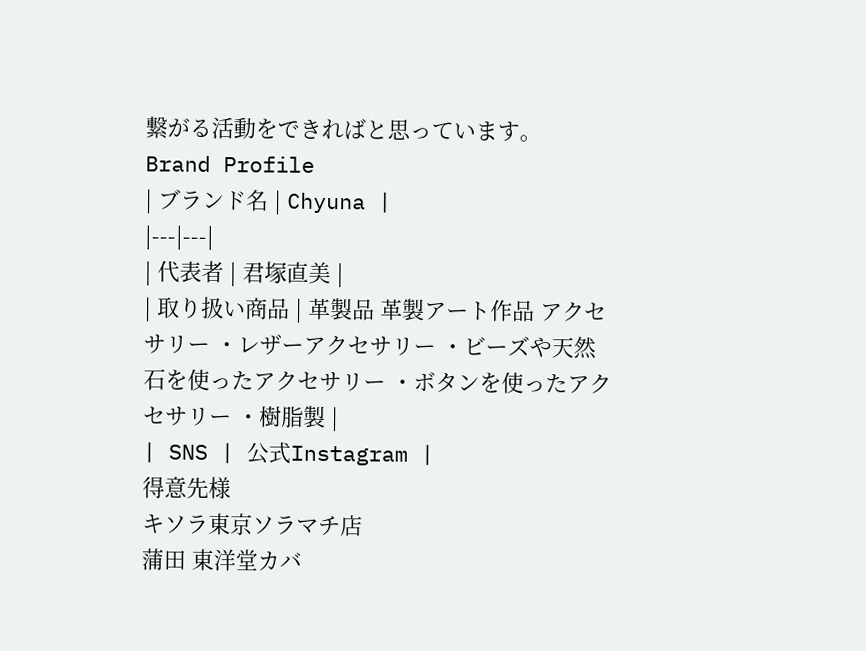繋がる活動をできればと思っています。
Brand Profile
| ブランド名 | Chyuna |
|---|---|
| 代表者 | 君塚直美 |
| 取り扱い商品 | 革製品 革製アート作品 アクセサリー ・レザーアクセサリー ・ビーズや天然石を使ったアクセサリー ・ボタンを使ったアクセサリー ・樹脂製 |
| SNS | 公式Instagram |
得意先様
キソラ東京ソラマチ店
蒲田 東洋堂カバ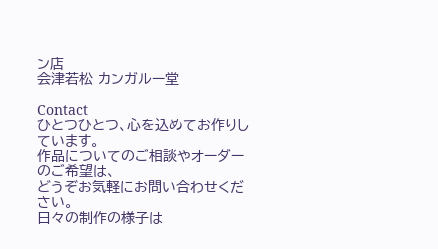ン店
会津若松 カンガルー堂

Contact
ひとつひとつ、心を込めてお作りしています。
作品についてのご相談やオーダーのご希望は、
どうぞお気軽にお問い合わせください。
日々の制作の様子は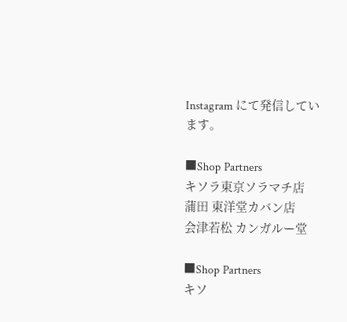Instagram にて発信しています。

■Shop Partners
キソラ東京ソラマチ店
蒲田 東洋堂カバン店
会津若松 カンガルー堂

■Shop Partners
キソ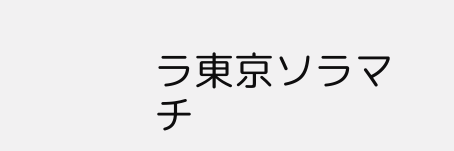ラ東京ソラマチ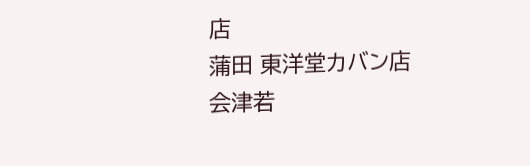店
蒲田 東洋堂カバン店
会津若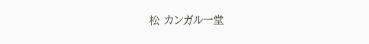松 カンガルー堂